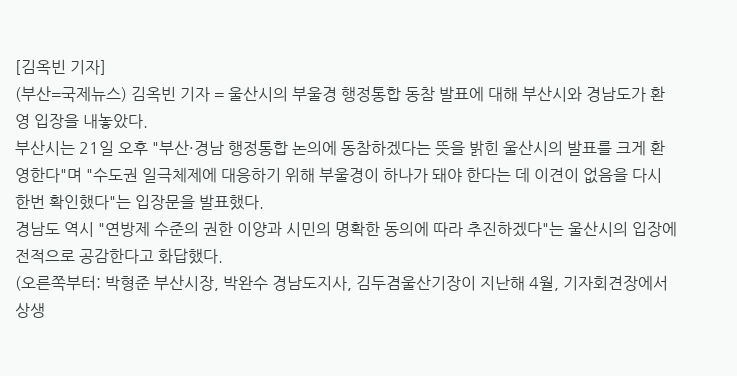[김옥빈 기자]
(부산=국제뉴스) 김옥빈 기자 = 울산시의 부울경 행정통합 동참 발표에 대해 부산시와 경남도가 환영 입장을 내놓았다.
부산시는 21일 오후 "부산·경남 행정통합 논의에 동참하겠다는 뜻을 밝힌 울산시의 발표를 크게 환영한다"며 "수도권 일극체제에 대응하기 위해 부울경이 하나가 돼야 한다는 데 이견이 없음을 다시 한번 확인했다"는 입장문을 발표했다.
경남도 역시 "연방제 수준의 권한 이양과 시민의 명확한 동의에 따라 추진하겠다"는 울산시의 입장에 전적으로 공감한다고 화답했다.
(오른쪽부터: 박형준 부산시장, 박완수 경남도지사, 김두겸울산기장이 지난해 4월, 기자회견장에서 상생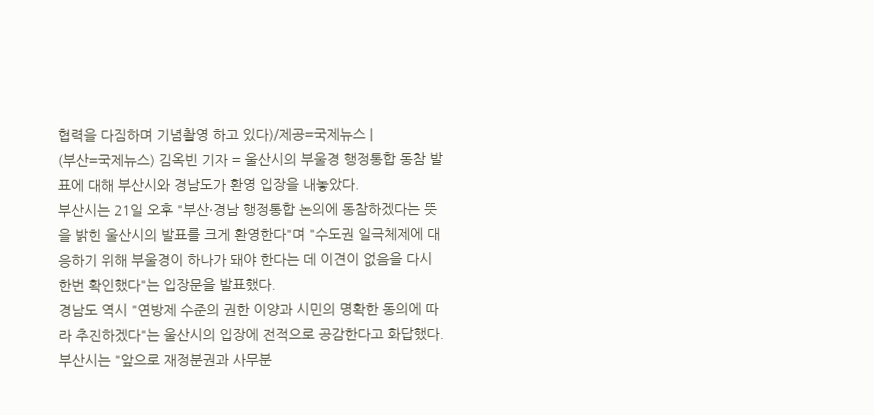협력을 다짐하며 기념촬영 하고 있다)/제공=국제뉴스 |
(부산=국제뉴스) 김옥빈 기자 = 울산시의 부울경 행정통합 동참 발표에 대해 부산시와 경남도가 환영 입장을 내놓았다.
부산시는 21일 오후 "부산·경남 행정통합 논의에 동참하겠다는 뜻을 밝힌 울산시의 발표를 크게 환영한다"며 "수도권 일극체제에 대응하기 위해 부울경이 하나가 돼야 한다는 데 이견이 없음을 다시 한번 확인했다"는 입장문을 발표했다.
경남도 역시 "연방제 수준의 권한 이양과 시민의 명확한 동의에 따라 추진하겠다"는 울산시의 입장에 전적으로 공감한다고 화답했다.
부산시는 "앞으로 재정분권과 사무분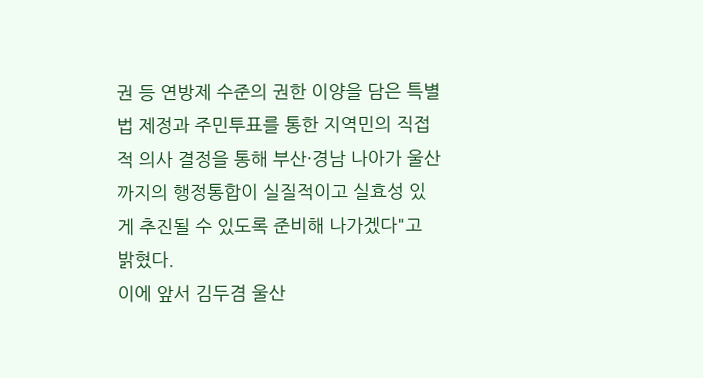권 등 연방제 수준의 권한 이양을 담은 특별법 제정과 주민투표를 통한 지역민의 직접적 의사 결정을 통해 부산·경남 나아가 울산까지의 행정통합이 실질적이고 실효성 있게 추진될 수 있도록 준비해 나가겠다"고 밝혔다.
이에 앞서 김두겸 울산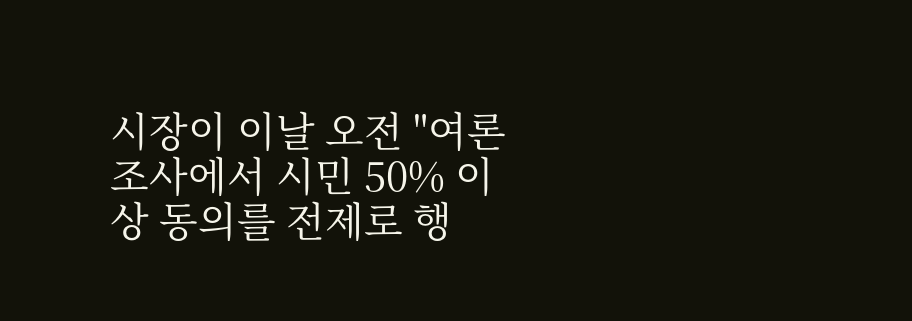시장이 이날 오전 "여론조사에서 시민 50% 이상 동의를 전제로 행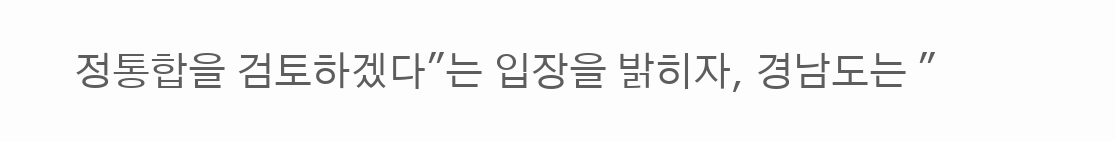정통합을 검토하겠다"는 입장을 밝히자, 경남도는 "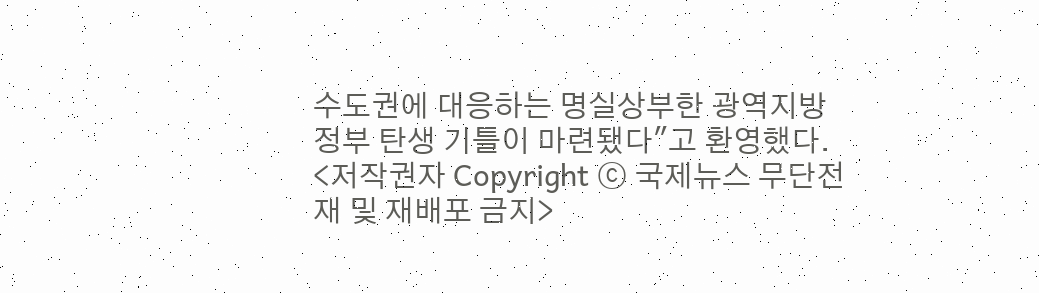수도권에 대응하는 명실상부한 광역지방정부 탄생 기틀이 마련됐다"고 환영했다.
<저작권자 Copyright ⓒ 국제뉴스 무단전재 및 재배포 금지>